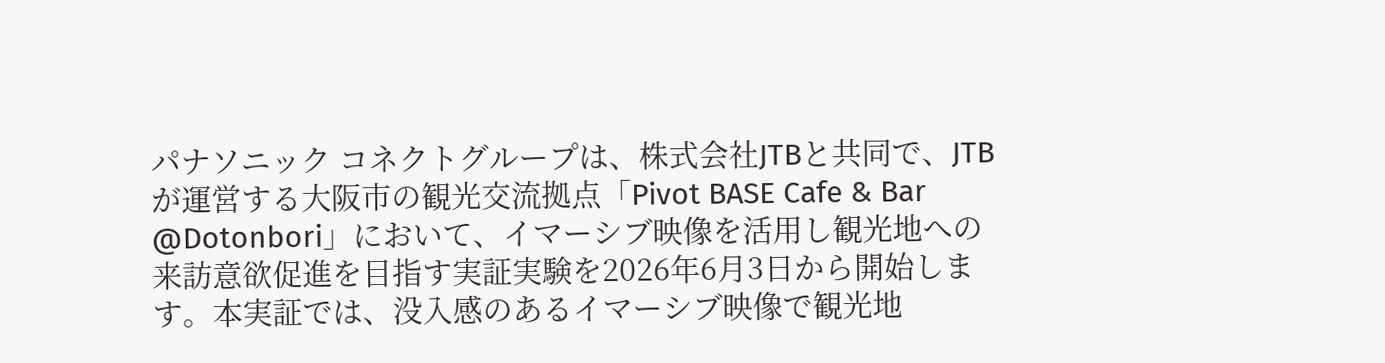パナソニック コネクトグループは、株式会社JTBと共同で、JTBが運営する大阪市の観光交流拠点「Pivot BASE Cafe & Bar @Dotonbori」において、イマーシブ映像を活用し観光地への来訪意欲促進を目指す実証実験を2026年6月3日から開始します。本実証では、没入感のあるイマーシブ映像で観光地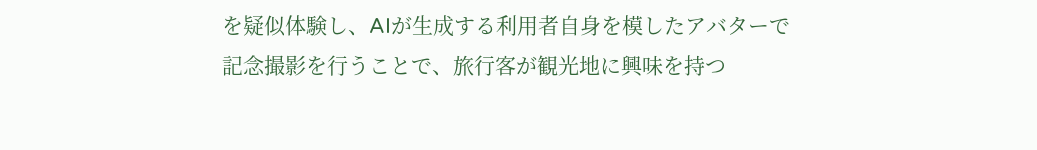を疑似体験し、AIが生成する利用者自身を模したアバターで記念撮影を行うことで、旅行客が観光地に興味を持つ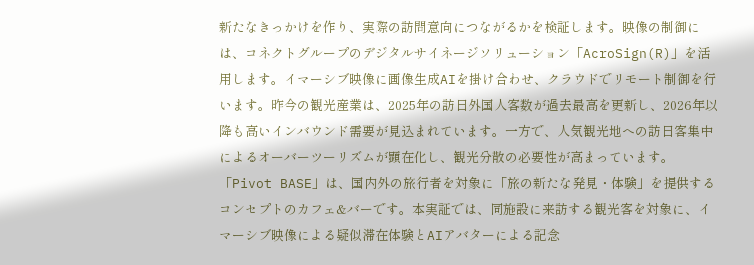新たなきっかけを作り、実際の訪問意向につながるかを検証します。映像の制御には、コネクトグループのデジタルサイネージソリューション「AcroSign(R)」を活用します。イマーシブ映像に画像生成AIを掛け合わせ、クラウドでリモート制御を行います。昨今の観光産業は、2025年の訪日外国人客数が過去最高を更新し、2026年以降も高いインバウンド需要が見込まれています。一方で、人気観光地への訪日客集中によるオーバーツーリズムが顕在化し、観光分散の必要性が高まっています。「Pivot BASE」は、国内外の旅行者を対象に「旅の新たな発見・体験」を提供するコンセプトのカフェ&バーです。本実証では、同施設に来訪する観光客を対象に、イマーシブ映像による疑似滞在体験とAIアバターによる記念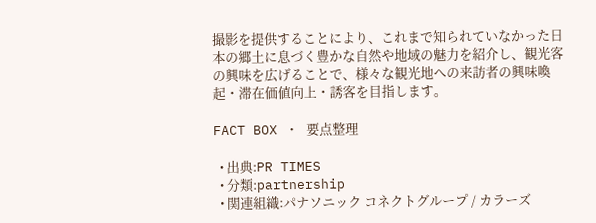撮影を提供することにより、これまで知られていなかった日本の郷土に息づく豊かな自然や地域の魅力を紹介し、観光客の興味を広げることで、様々な観光地への来訪者の興味喚起・滞在価値向上・誘客を目指します。

FACT BOX ・ 要点整理

  • 出典:PR TIMES
  • 分類:partnership
  • 関連組織:パナソニック コネクトグループ / カラーズ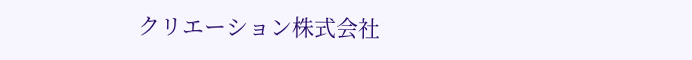クリエーション株式会社